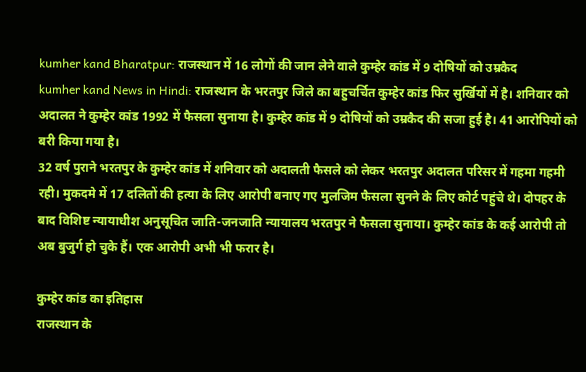kumher kand Bharatpur: राजस्थान में 16 लोगों की जान लेने वाले कुम्हेर कांड में 9 दोषियों को उम्रकैद
kumher kand News in Hindi: राजस्थान के भरतपुर जिले का बहुचर्चित कुम्हेर कांड फिर सुर्खियों में है। शनिवार को अदालत ने कुम्हेर कांड 1992 में फैसला सुनाया है। कुम्हेर कांड में 9 दोषियों को उम्रकैद की सजा हुई है। 41 आरोपियों को बरी किया गया है।
32 वर्ष पुराने भरतपुर के कुम्हेर कांड में शनिवार को अदालती फैसले को लेकर भरतपुर अदालत परिसर में गहमा गहमी रही। मुकदमे में 17 दलितों की हत्या के लिए आरोपी बनाए गए मुलजिम फैसला सुनने के लिए कोर्ट पहुंचे थे। दोपहर के बाद विशिष्ट न्यायाधीश अनुसूचित जाति-जनजाति न्यायालय भरतपुर ने फैसला सुनाया। कुम्हेर कांड के कई आरोपी तो अब बुजुर्ग हो चुके हैं। एक आरोपी अभी भी फरार है।

कुम्हेर कांड का इतिहास
राजस्थान के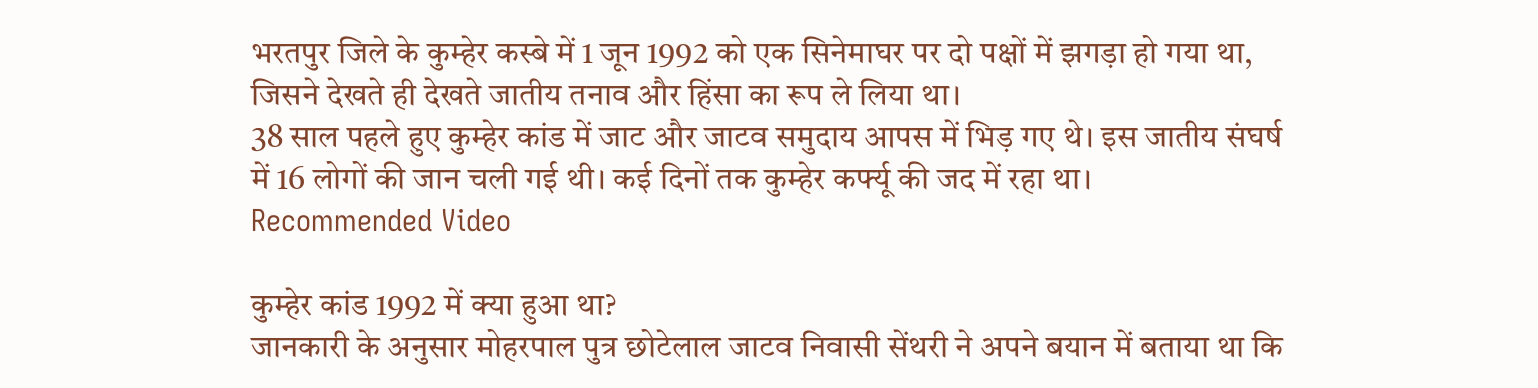भरतपुर जिले के कुम्हेर कस्बे में 1 जून 1992 को एक सिनेमाघर पर दो पक्षों में झगड़ा हो गया था, जिसने देखते ही देखते जातीय तनाव और हिंसा का रूप ले लिया था।
38 साल पहले हुए कुम्हेर कांड में जाट और जाटव समुदाय आपस में भिड़ गए थे। इस जातीय संघर्ष में 16 लोगों की जान चली गई थी। कई दिनों तक कुम्हेर कर्फ्यू की जद में रहा था।
Recommended Video

कुम्हेर कांड 1992 में क्या हुआ था?
जानकारी के अनुसार मोहरपाल पुत्र छोटेलाल जाटव निवासी सेंथरी ने अपने बयान में बताया था कि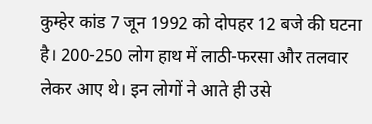कुम्हेर कांड 7 जून 1992 को दोपहर 12 बजे की घटना है। 200-250 लोग हाथ में लाठी-फरसा और तलवार लेकर आए थे। इन लोगों ने आते ही उसे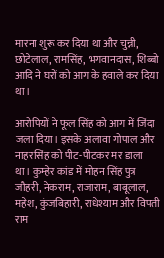मारना शुरू कर दिया था और चुन्नी, छोटेलाल, रामसिंह, भगवानदास, शिब्बो आदि ने घरों को आग के हवाले कर दिया था।

आरोपियों ने फूल सिंह को आग में जिंदा जला दिया। इसके अलावा गोपाल और नाहरसिंह को पीट-पीटकर मर डाला था। कुम्हेर कांड में मोहन सिंह पुत्र जौहरी, नेकराम, राजाराम, बाबूलाल, महेश, कुंजबिहारी, राधेश्याम और विपती राम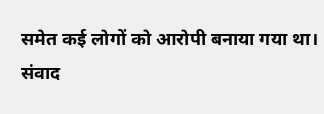समेत कई लोगों को आरोपी बनाया गया था।
संवाद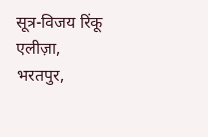सूत्र-विजय रिंकू एलीज़ा, भरतपुर,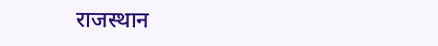राजस्थान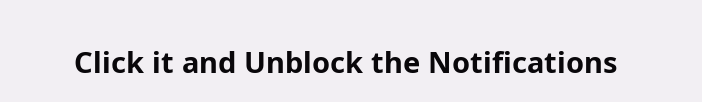Click it and Unblock the Notifications